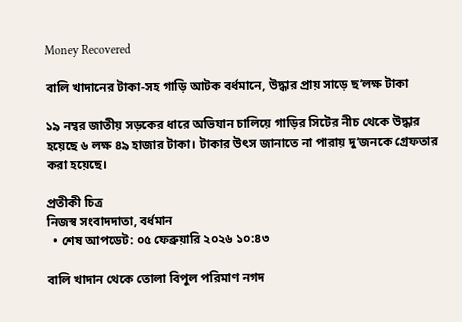Money Recovered

বালি খাদানের টাকা-সহ গাড়ি আটক বর্ধমানে, উদ্ধার প্রায় সাড়ে ছ’লক্ষ টাকা

১৯ নম্বর জাতীয় সড়কের ধারে অভিযান চালিয়ে গাড়ির সিটের নীচ থেকে উদ্ধার হয়েছে ৬ লক্ষ ৪৯ হাজার টাকা। টাকার উৎস জানাতে না পারায় দু’জনকে গ্রেফতার করা হয়েছে।

প্রতীকী চিত্র
নিজস্ব সংবাদদাতা, বর্ধমান
  • শেষ আপডেট: ০৫ ফেব্রুয়ারি ২০২৬ ১০:৪৩

বালি খাদান থেকে তোলা বিপুল পরিমাণ নগদ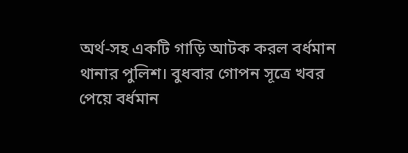অর্থ-সহ একটি গাড়ি আটক করল বর্ধমান থানার পুলিশ। বুধবার গোপন সূত্রে খবর পেয়ে বর্ধমান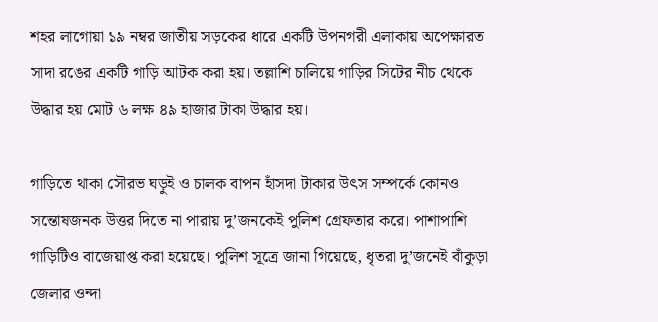শহর লাগোয়া ১৯ নম্বর জাতীয় সড়কের ধারে একটি উপনগরী এলাকায় অপেক্ষারত সাদা রঙের একটি গাড়ি আটক করা হয়। তল্লাশি চালিয়ে গাড়ির সিটের নীচ থেকে উদ্ধার হয় মোট ৬ লক্ষ ৪৯ হাজার টাকা উদ্ধার হয়।

গাড়িতে থাকা সৌরভ ঘড়ুই ও চালক বাপন হাঁসদা টাকার উৎস সম্পর্কে কোনও সন্তোষজনক উত্তর দিতে না পারায় দু’জনকেই পুলিশ গ্রেফতার করে। পাশাপাশি গাড়িটিও বাজেয়াপ্ত করা হয়েছে। পুলিশ সূত্রে জানা গিয়েছে, ধৃতরা দু’জনেই বাঁকুড়া জেলার ওন্দা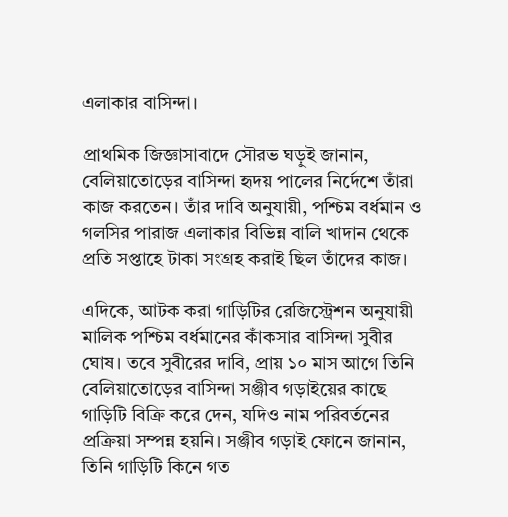এলাকার বাসিন্দা।

প্রাথমিক জিজ্ঞাসাবাদে সৌরভ ঘড়ুই জানান, বেলিয়াতোড়ের বাসিন্দা হৃদয় পালের নির্দেশে তাঁরা কাজ করতেন। তাঁর দাবি অনুযায়ী, পশ্চিম বর্ধমান ও গলসির পারাজ এলাকার বিভিন্ন বালি খাদান থেকে প্রতি সপ্তাহে টাকা সংগ্রহ করাই ছিল তাঁদের কাজ।

এদিকে, আটক করা গাড়িটির রেজিস্ট্রেশন অনুযায়ী মালিক পশ্চিম বর্ধমানের কাঁকসার বাসিন্দা সুবীর ঘোষ। তবে সুবীরের দাবি, প্রায় ১০ মাস আগে তিনি বেলিয়াতোড়ের বাসিন্দা সঞ্জীব গড়াইয়ের কাছে গাড়িটি বিক্রি করে দেন, যদিও নাম পরিবর্তনের প্রক্রিয়া সম্পন্ন হয়নি। সঞ্জীব গড়াই ফোনে জানান, তিনি গাড়িটি কিনে গত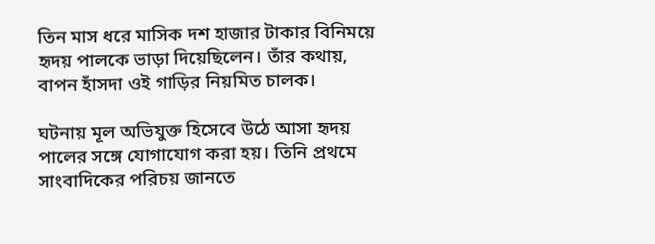তিন মাস ধরে মাসিক দশ হাজার টাকার বিনিময়ে হৃদয় পালকে ভাড়া দিয়েছিলেন। তাঁর কথায়, বাপন হাঁসদা ওই গাড়ির নিয়মিত চালক।

ঘটনায় মূল অভিযুক্ত হিসেবে উঠে আসা হৃদয় পালের সঙ্গে যোগাযোগ করা হয়। তিনি প্রথমে সাংবাদিকের পরিচয় জানতে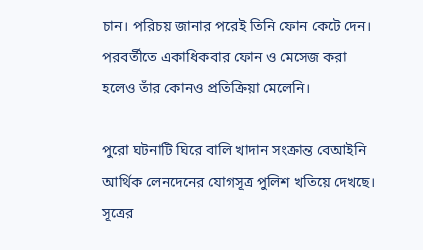চান। পরিচয় জানার পরেই তিনি ফোন কেটে দেন। পরবর্তীতে একাধিকবার ফোন ও মেসেজ করা হলেও তাঁর কোনও প্রতিক্রিয়া মেলেনি।

পুরো ঘটনাটি ঘিরে বালি খাদান সংক্রান্ত বেআইনি আর্থিক লেনদেনের যোগসূত্র পুলিশ খতিয়ে দেখছে। সূত্রের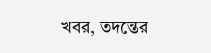খবর, তদন্তের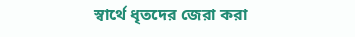স্বার্থে ধৃতদের জেরা করা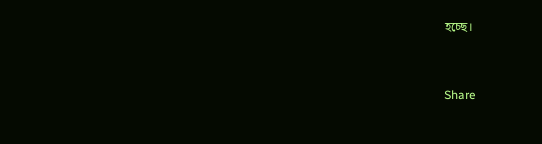হচ্ছে।


Share